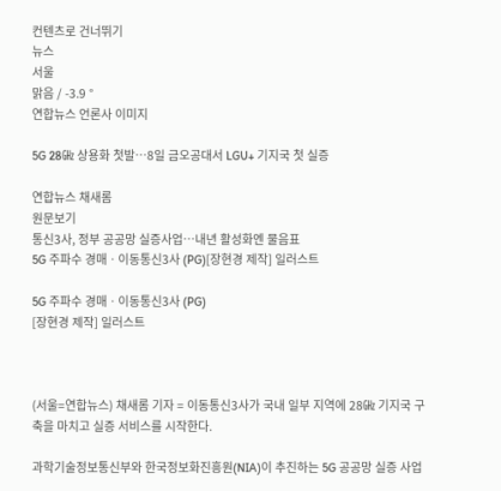컨텐츠로 건너뛰기
뉴스
서울
맑음 / -3.9 °
연합뉴스 언론사 이미지

5G 28㎓ 상용화 첫발…8일 금오공대서 LGU+ 기지국 첫 실증

연합뉴스 채새롬
원문보기
통신3사, 정부 공공망 실증사업…내년 활성화엔 물음표
5G 주파수 경매ㆍ이동통신3사 (PG)[장현경 제작] 일러스트

5G 주파수 경매ㆍ이동통신3사 (PG)
[장현경 제작] 일러스트



(서울=연합뉴스) 채새롬 기자 = 이동통신3사가 국내 일부 지역에 28㎓ 기지국 구축을 마치고 실증 서비스를 시작한다.

과학기술정보통신부와 한국정보화진흥원(NIA)이 추진하는 5G 공공망 실증 사업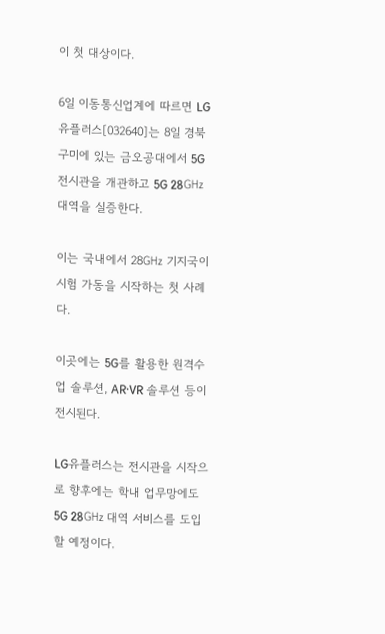이 첫 대상이다.

6일 이동통신업계에 따르면 LG유플러스[032640]는 8일 경북 구미에 있는 금오공대에서 5G 전시관을 개관하고 5G 28㎓ 대역을 실증한다.

이는 국내에서 28㎓ 기지국이 시험 가동을 시작하는 첫 사례다.

이곳에는 5G를 활용한 원격수업 솔루션, AR·VR 솔루션 등이 전시된다.

LG유플러스는 전시관을 시작으로 향후에는 학내 업무망에도 5G 28㎓ 대역 서비스를 도입할 예정이다.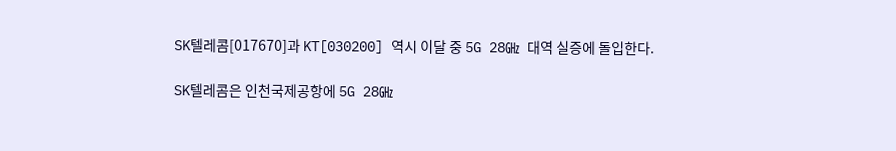SK텔레콤[017670]과 KT[030200] 역시 이달 중 5G 28㎓ 대역 실증에 돌입한다.

SK텔레콤은 인천국제공항에 5G 28㎓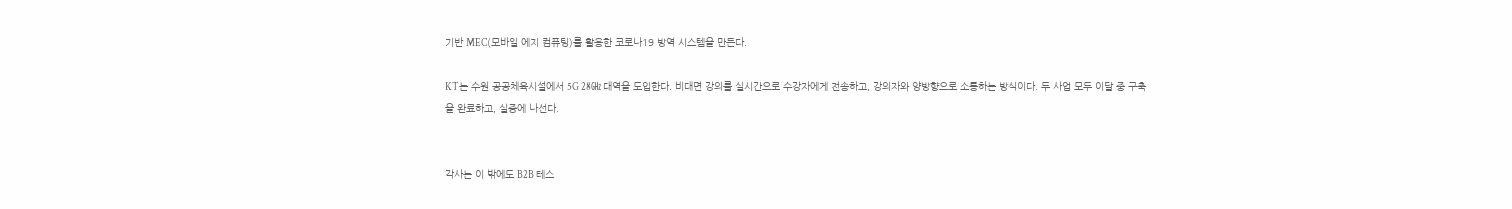기반 MEC(모바일 에지 컴퓨팅)를 활용한 코로나19 방역 시스템을 만든다.

KT는 수원 공공체육시설에서 5G 28㎓ 대역을 도입한다. 비대면 강의를 실시간으로 수강자에게 전송하고, 강의자와 양방향으로 소통하는 방식이다. 두 사업 모두 이달 중 구축을 완료하고, 실증에 나선다.


각사는 이 밖에도 B2B 테스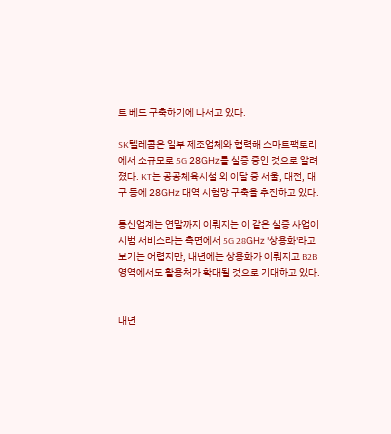트 베드 구축하기에 나서고 있다.

SK텔레콤은 일부 제조업체와 협력해 스마트팩토리에서 소규모로 5G 28㎓를 실증 중인 것으로 알려졌다. KT는 공공체육시설 외 이달 중 서울, 대전, 대구 등에 28㎓ 대역 시험망 구축을 추진하고 있다.

통신업계는 연말까지 이뤄지는 이 같은 실증 사업이 시범 서비스라는 측면에서 5G 28㎓ '상용화'라고 보기는 어렵지만, 내년에는 상용화가 이뤄지고 B2B 영역에서도 활용처가 확대될 것으로 기대하고 있다.


내년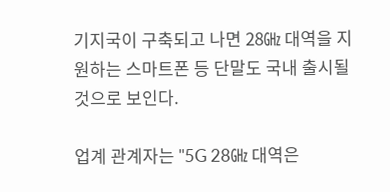기지국이 구축되고 나면 28㎓ 대역을 지원하는 스마트폰 등 단말도 국내 출시될 것으로 보인다.

업계 관계자는 "5G 28㎓ 대역은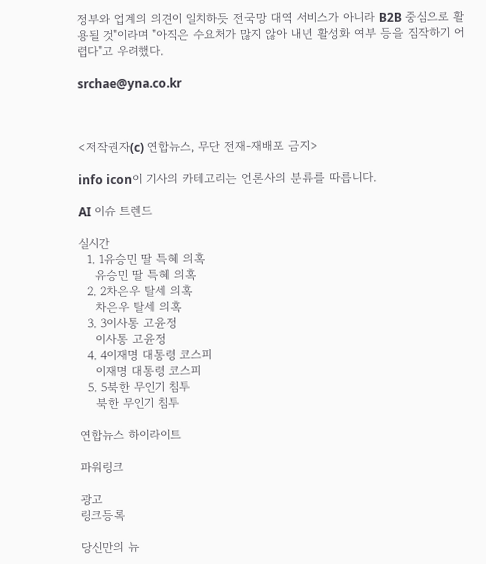정부와 업계의 의견이 일치하듯 전국망 대역 서비스가 아니라 B2B 중심으로 활용될 것"이라며 "아직은 수요처가 많지 않아 내년 활성화 여부 등을 짐작하기 어렵다"고 우려했다.

srchae@yna.co.kr



<저작권자(c) 연합뉴스, 무단 전재-재배포 금지>

info icon이 기사의 카테고리는 언론사의 분류를 따릅니다.

AI 이슈 트렌드

실시간
  1. 1유승민 딸 특혜 의혹
    유승민 딸 특혜 의혹
  2. 2차은우 탈세 의혹
    차은우 탈세 의혹
  3. 3이사통 고윤정
    이사통 고윤정
  4. 4이재명 대통령 코스피
    이재명 대통령 코스피
  5. 5북한 무인기 침투
    북한 무인기 침투

연합뉴스 하이라이트

파워링크

광고
링크등록

당신만의 뉴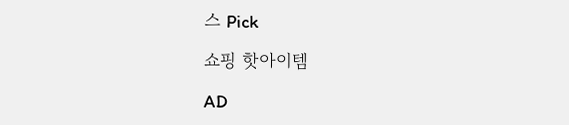스 Pick

쇼핑 핫아이템

AD